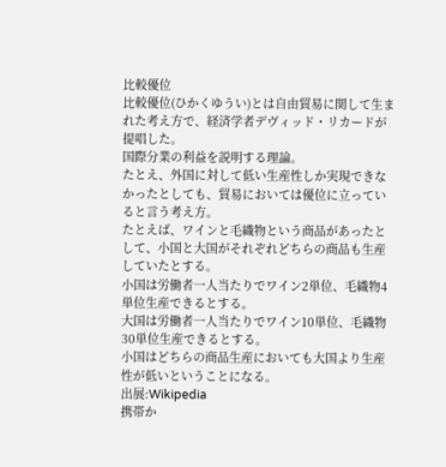比較優位
比較優位(ひかくゆうい)とは自由貿易に関して生まれた考え方で、経済学者デヴィッド・リカードが提唱した。
国際分業の利益を説明する理論。
たとえ、外国に対して低い生産性しか実現できなかったとしても、貿易においては優位に立っていると言う考え方。
たとえば、ワインと毛織物という商品があったとして、小国と大国がそれぞれどちらの商品も生産していたとする。
小国は労働者一人当たりでワイン2単位、毛織物4単位生産できるとする。
大国は労働者一人当たりでワイン10単位、毛織物30単位生産できるとする。
小国はどちらの商品生産においても大国より生産性が低いということになる。
出展:Wikipedia
携帯か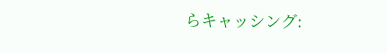らキャッシング: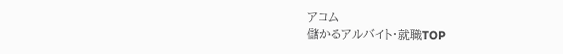アコム
儲かるアルバイト・就職TOP